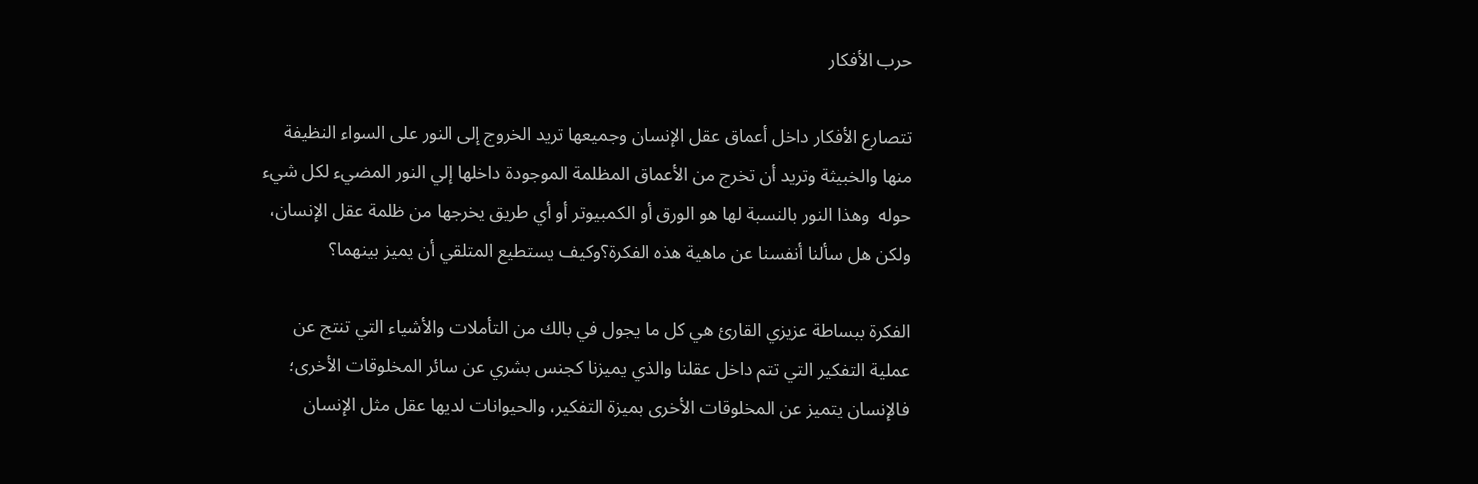حرب الأفكار

تتصارع الأفكار داخل أعماق عقل الإنسان وجميعها تريد الخروج إلى النور على السواء النظيفة منها والخبيثة وتريد أن تخرج من الأعماق المظلمة الموجودة داخلها إلي النور المضيء لكل شيء حوله  وهذا النور بالنسبة لها هو الورق أو الكمبيوتر أو أي طريق يخرجها من ظلمة عقل الإنسان، ولكن هل سألنا أنفسنا عن ماهية هذه الفكرة؟وكيف يستطيع المتلقي أن يميز بينهما؟

الفكرة ببساطة عزيزي القارئ هي كل ما يجول في بالك من التأملات والأشياء التي تنتج عن عملية التفكير التي تتم داخل عقلنا والذي يميزنا كجنس بشري عن سائر المخلوقات الأخرى؛ فالإنسان يتميز عن المخلوقات الأخرى بميزة التفكير، والحيوانات لديها عقل مثل الإنسان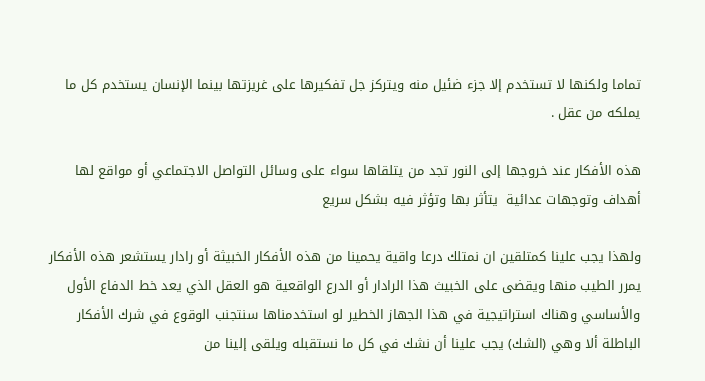تماما ولكنها لا تستخدم إلا جزء ضئيل منه ويتركز جل تفكيرها على غريزتها بينما الإنسان يستخدم كل ما يملكه من عقل .

هذه الأفكار عند خروجها إلى النور تجد من يتلقاها سواء على وسائل التواصل الاجتماعي أو مواقع لها أهداف وتوجهات عدائية  يتأثر بها وتؤثر فيه بشكل سريع

ولهذا يجب علينا كمتلقين ان نمتلك درعا واقية يحمينا من هذه الأفكار الخبيثة أو رادار يستشعر هذه الأفكار يمرر الطيب منها ويقضى على الخبيث هذا الرادار أو الدرع الواقعية هو العقل الذي يعد خط الدفاع الأول والأساسي وهناك استراتيجية في هذا الجهاز الخطير لو استخدمناها سنتجنب الوقوع في شرك الأفكار الباطلة ألا وهي (الشك) يجب علينا أن نشك في كل ما نستقبله ويلقى إلينا من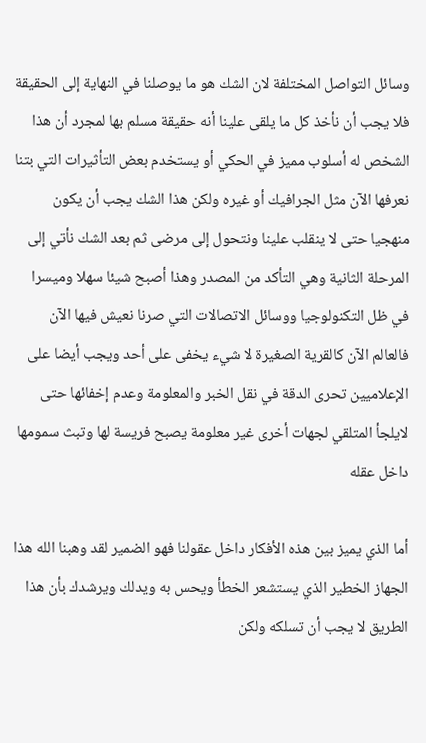وسائل التواصل المختلفة لان الشك هو ما يوصلنا في النهاية إلى الحقيقة فلا يجب أن نأخذ كل ما يلقى علينا أنه حقيقة مسلم بها لمجرد أن هذا الشخص له أسلوب مميز في الحكي أو يستخدم بعض التأثيرات التي بتنا نعرفها الآن مثل الجرافيك أو غيره ولكن هذا الشك يجب أن يكون منهجيا حتى لا ينقلب علينا ونتحول إلى مرضى ثم بعد الشك نأتي إلى المرحلة الثانية وهي التأكد من المصدر وهذا أصبح شيئا سهلا وميسرا في ظل التكنولوجيا ووسائل الاتصالات التي صرنا نعيش فيها الآن فالعالم الآن كالقرية الصغيرة لا شيء يخفى على أحد ويجب أيضا على الإعلاميين تحرى الدقة في نقل الخبر والمعلومة وعدم إخفائها حتى لايلجأ المتلقي لجهات أخرى غير معلومة يصبح فريسة لها وتبث سمومها داخل عقله

أما الذي يميز بين هذه الأفكار داخل عقولنا فهو الضمير لقد وهبنا الله هذا الجهاز الخطير الذي يستشعر الخطأ ويحس به ويدلك ويرشدك بأن هذا الطريق لا يجب أن تسلكه ولكن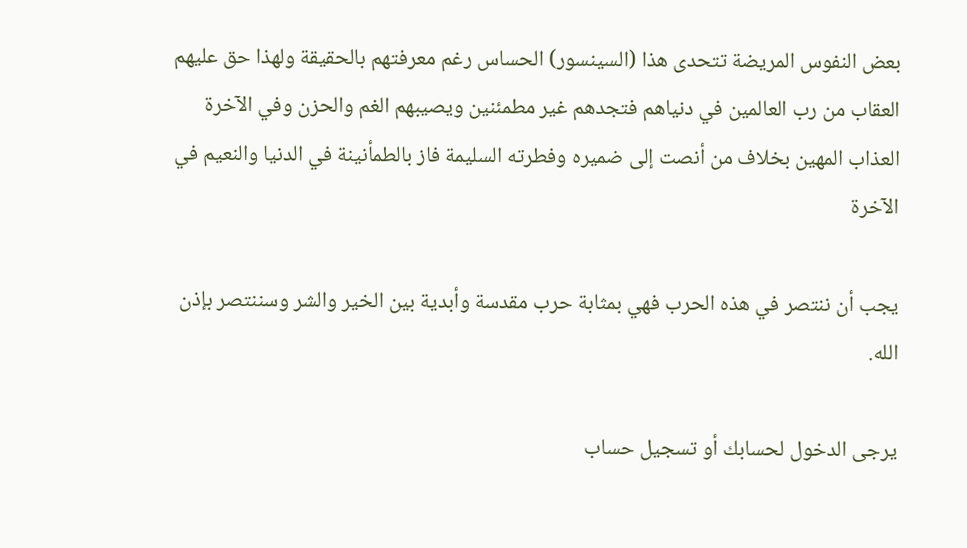بعض النفوس المريضة تتحدى هذا (السينسور) الحساس رغم معرفتهم بالحقيقة ولهذا حق عليهم العقاب من رب العالمين في دنياهم فتجدهم غير مطمئنين ويصيبهم الغم والحزن وفي الآخرة العذاب المهين بخلاف من أنصت إلى ضميره وفطرته السليمة فاز بالطمأنينة في الدنيا والنعيم في الآخرة

يجب أن ننتصر في هذه الحرب فهي بمثابة حرب مقدسة وأبدية بين الخير والشر وسننتصر بإذن الله.

يرجى الدخول لحسابك أو تسجيل حساب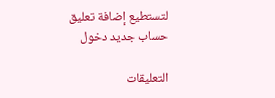لتستطيع إضافة تعليق
حساب جديد دخول

التعليقات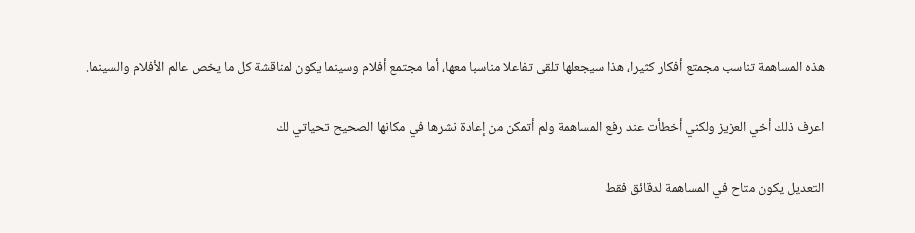هذه المساهمة تناسب مجمتع أفكار كثيرا، هذا سيجعلها تلقى تفاعلا مناسبا معها، أما مجتمع أفلام وسينما يكون لمناقشة كل ما يخص عالم الأفلام والسينما.

اعرف ذلك أخي العزيز ولكني أخطأت عند رفع المساهمة ولم أتمكن من إعادة نشرها في مكانها الصحيح تحياتي لك

التعديل يكون متاح في المساهمة لدقائق فقط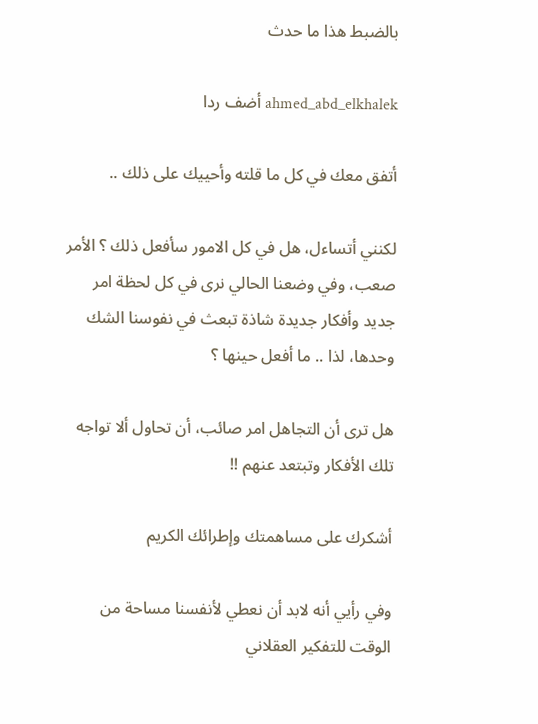بالضبط هذا ما حدث

ahmed_abd_elkhalek أضف ردا

أتفق معك في كل ما قلته وأحييك على ذلك ..

لكنني أتساءل، هل في كل الامور سأفعل ذلك ؟ الأمر صعب، وفي وضعنا الحالي نرى في كل لحظة امر جديد وأفكار جديدة شاذة تبعث في نفوسنا الشك وحدها، لذا .. ما أفعل حينها ؟

هل ترى أن التجاهل امر صائب، أن تحاول ألا تواجه تلك الأفكار وتبتعد عنهم !!

أشكرك على مساهمتك وإطرائك الكريم

وفي رأيي أنه لابد أن نعطي لأنفسنا مساحة من الوقت للتفكير العقلاني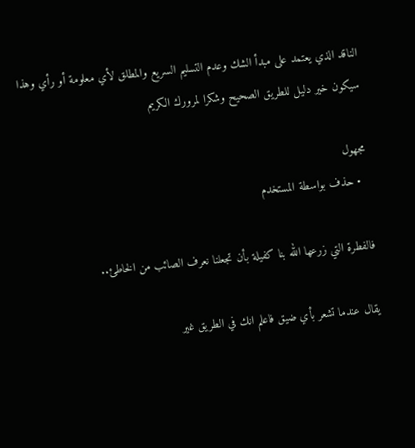الناقد الذي يعتمد على مبدأ الشك وعدم التسليم السريع والمطلق لأي معلومة أو رأي وهذا سيكون خير دليل للطريق الصحيح وشكرا لمرورك الكريم

مجهول
  • حذف بواسطة المستخدم

فالفطرة التي زرعها الله بنا كفيلة بأن تجعلنا نعرف الصائب من الخاطئ..

يقال عندما تشعر بأي ضيق فاعلم انك في الطريق غير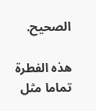الصحيح.

هذه الفطرة تماما مثل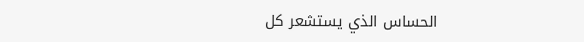الحساس الذي يستشعر كل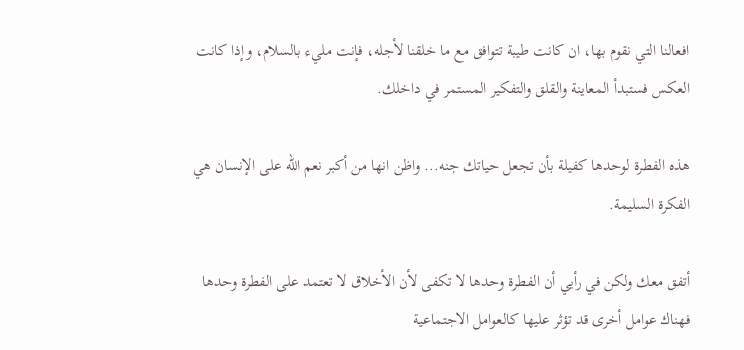افعالنا التي نقوم بها، ان كانت طيبة تتوافق مع ما خلقنا لأجله، فإنت مليء بالسلام، وإذا كانت العكس فستبدأ المعاينة والقلق والتفكير المستمر في داخلك.

هذه الفطرة لوحدها كفيلة بأن تجعل حياتك جنه... واظن انها من أكبر نعم الله على الإنسان هي الفكرة السليمة.

أتفق معك ولكن في رأيي أن الفطرة وحدها لا تكفى لأن الأخلاق لا تعتمد على الفطرة وحدها فهناك عوامل أخرى قد تؤثر عليها كالعوامل الاجتماعية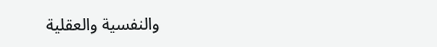والنفسية والعقلية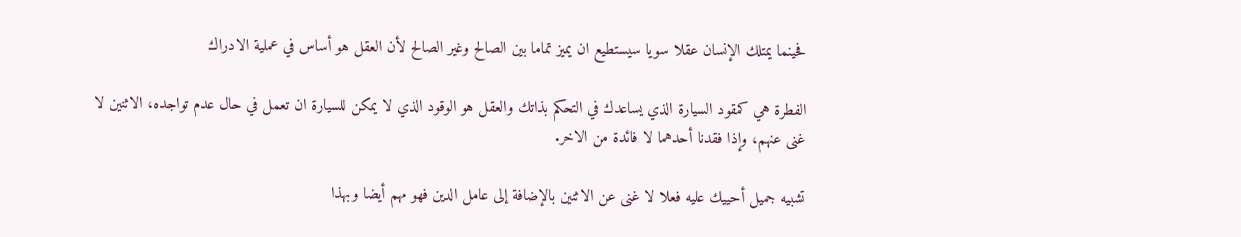فحينما يمتلك الإنسان عقلا سويا سيستطيع ان يميز تماما بين الصالح وغير الصالح لأن العقل هو أساس في عملية الادراك

الفطرة هي كمقود السيارة الذي يساعدك في التحكم بذاتك والعقل هو الوقود الذي لا يمكن للسيارة ان تعمل في حال عدم تواجده، الاثنين لا غنى عنهم، وإذا فقدنا أحدهما لا فائدة من الاخر.

تشبيه جميل أحييك عليه فعلا لا غنى عن الاثنين بالإضافة إلى عامل الدين فهو مهم أيضا وبهذا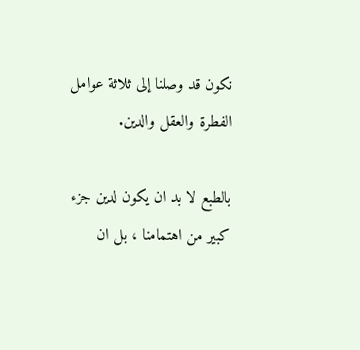نكون قد وصلنا إلى ثلاثة عوامل الفطرة والعقل والدين.

بالطبع لا بد ان يكون لدين جزء كبير من اهتمامنا ، بل ان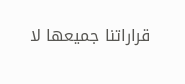قراراتنا جميعها لا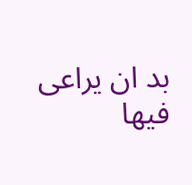بد ان يراعى فيها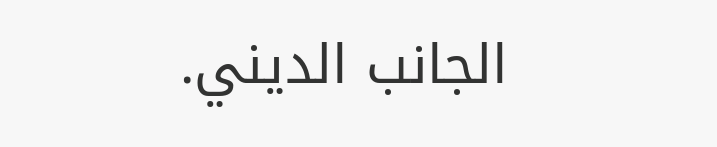الجانب الديني.